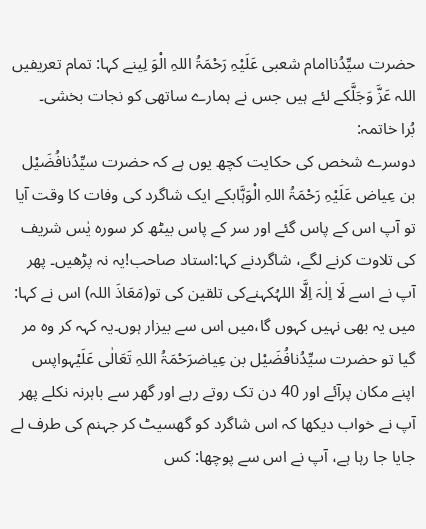حضرت سیِّدُناامام شعبی عَلَیْہِ رَحْمَۃُ اللہِ الْوَ لِینے کہا: تمام تعریفیں اللہ عَزَّ وَجَلَّکے لئے ہیں جس نے ہمارے ساتھی کو نجات بخشی۔
بُرا خاتمہ:
دوسرے شخص کی حکایت کچھ یوں ہے کہ حضرت سیِّدُنافُضَیْل بن عِیاض عَلَیْہِ رَحْمَۃُ اللہِ الْوَہَّابکے ایک شاگرد کی وفات کا وقت آیا تو آپ اس کے پاس گئے اور سر کے پاس بیٹھ کر سورہ یٰس شریف کی تلاوت کرنے لگے، شاگردنے کہا:استاد صاحب!یہ نہ پڑھیں۔ پھر آپ نے اسے لَا اِلٰہَ اِلَّا اللہُکہنےکی تلقین کی تو(مَعَاذَ اللہ) اس نے کہا: میں یہ بھی نہیں کہوں گا،میں اس سے بیزار ہوں۔یہ کہہ کر وہ مر گیا تو حضرت سیِّدُنافُضَیْل بن عِیاضرَحْمَۃُ اللہِ تَعَالٰی عَلَیْہواپس اپنے مکان پرآئے اور 40 دن تک روتے رہے اور گھر سے باہرنہ نکلے پھر آپ نے خواب دیکھا کہ اس شاگرد کو گھسیٹ کر جہنم کی طرف لے جایا جا رہا ہے، آپ نے اس سے پوچھا: کس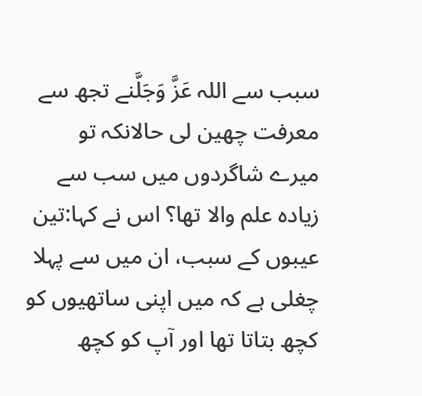سبب سے اللہ عَزَّ وَجَلَّنے تجھ سے معرفت چھین لی حالانکہ تو میرے شاگردوں میں سب سے زیادہ علم والا تھا؟ اس نے کہا:تین عیبوں کے سبب، ان میں سے پہلا چغلی ہے کہ میں اپنی ساتھیوں کو کچھ بتاتا تھا اور آپ کو کچھ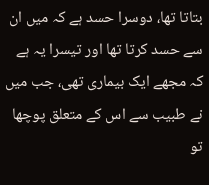بتاتا تھا، دوسرا حسد ہے کہ میں ان سے حسد کرتا تھا اور تیسرا یہ ہے کہ مجھے ایک بیماری تھی، جب میں نے طبیب سے اس کے متعلق پوچھا تو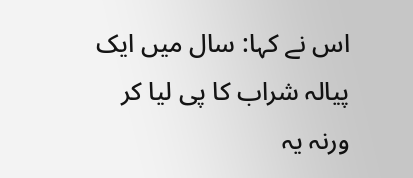اس نے کہا: سال میں ایک پیالہ شراب کا پی لیا کر ورنہ یہ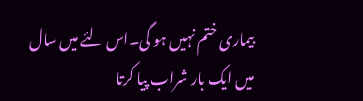بیماری ختم نہیں ہو گی۔اس لئے میں سال میں ایک بار شراب پیا کرتا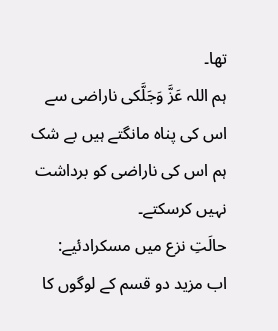تھا۔
ہم اللہ عَزَّ وَجَلَّکی ناراضی سے اس کی پناہ مانگتے ہیں بے شک ہم اس کی ناراضی کو برداشت نہیں کرسکتے۔
حالَتِ نزع میں مسکرادئیے:
اب مزید دو قسم کے لوگوں کا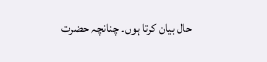حال بیان کرتا ہوں۔ چنانچہ حضرت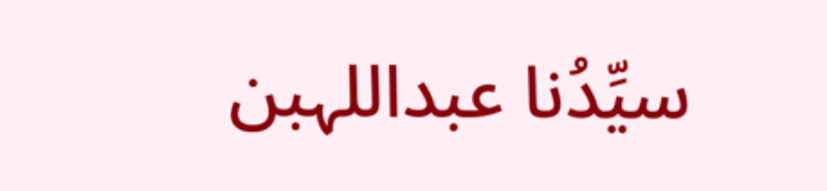سیِّدُنا عبداللہبن